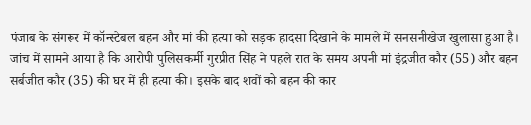पंजाब के संगरूर में कॉन्स्टेबल बहन और मां की हत्या को सड़क हादसा दिखाने के मामले में सनसनीखेज खुलासा हुआ है। जांच में सामने आया है कि आरोपी पुलिसकर्मी गुरप्रीत सिंह ने पहले रात के समय अपनी मां इंद्रजीत कौर (55) और बहन सर्बजीत कौर (35) की घर में ही हत्या की। इसके बाद शवों को बहन की कार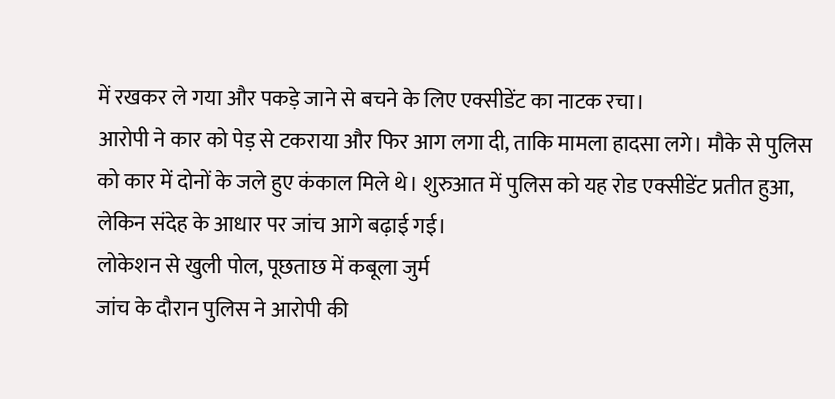में रखकर ले गया और पकड़े जाने से बचने के लिए एक्सीडेंट का नाटक रचा।
आरोपी ने कार को पेड़ से टकराया और फिर आग लगा दी, ताकि मामला हादसा लगे। मौके से पुलिस को कार में दोनों के जले हुए कंकाल मिले थे। शुरुआत में पुलिस को यह रोड एक्सीडेंट प्रतीत हुआ, लेकिन संदेह के आधार पर जांच आगे बढ़ाई गई।
लोकेशन से खुली पोल, पूछताछ में कबूला जुर्म
जांच के दौरान पुलिस ने आरोपी की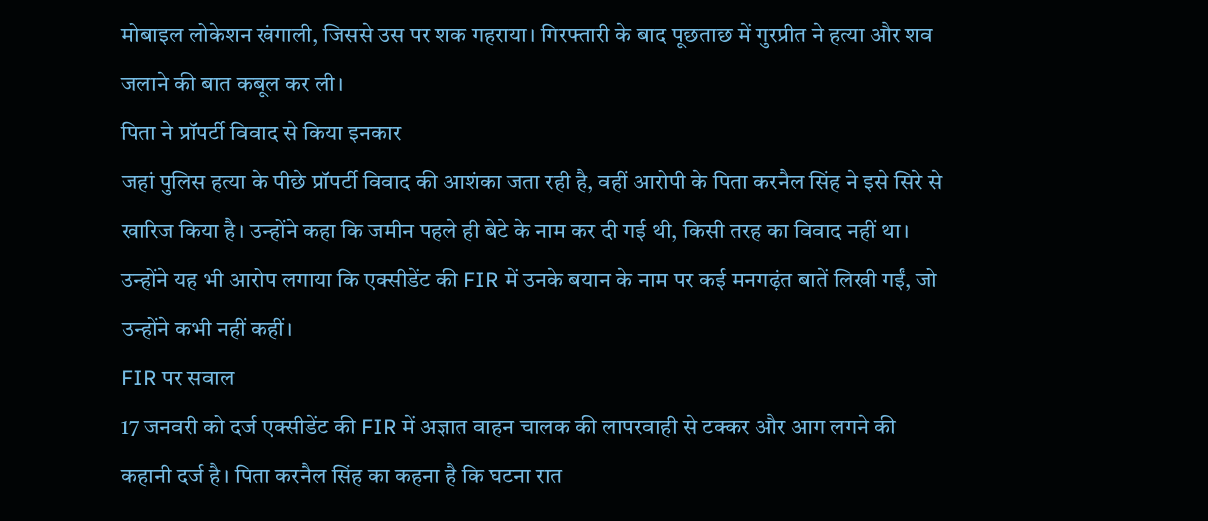मोबाइल लोकेशन खंगाली, जिससे उस पर शक गहराया। गिरफ्तारी के बाद पूछताछ में गुरप्रीत ने हत्या और शव जलाने की बात कबूल कर ली।
पिता ने प्रॉपर्टी विवाद से किया इनकार
जहां पुलिस हत्या के पीछे प्रॉपर्टी विवाद की आशंका जता रही है, वहीं आरोपी के पिता करनैल सिंह ने इसे सिरे से खारिज किया है। उन्होंने कहा कि जमीन पहले ही बेटे के नाम कर दी गई थी, किसी तरह का विवाद नहीं था। उन्होंने यह भी आरोप लगाया कि एक्सीडेंट की FIR में उनके बयान के नाम पर कई मनगढ़ंत बातें लिखी गईं, जो उन्होंने कभी नहीं कहीं।
FIR पर सवाल
17 जनवरी को दर्ज एक्सीडेंट की FIR में अज्ञात वाहन चालक की लापरवाही से टक्कर और आग लगने की कहानी दर्ज है। पिता करनैल सिंह का कहना है कि घटना रात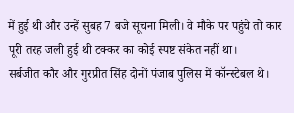में हुई थी और उन्हें सुबह 7 बजे सूचना मिली। वे मौके पर पहुंचे तो कार पूरी तरह जली हुई थी टक्कर का कोई स्पष्ट संकेत नहीं था।
सर्बजीत कौर और गुरप्रीत सिंह दोनों पंजाब पुलिस में कॉन्स्टेबल थे।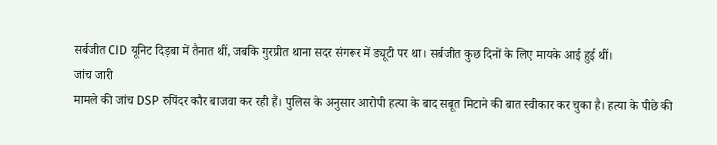सर्बजीत CID यूनिट दिड़बा में तैनात थीं, जबकि गुरप्रीत थाना सदर संगरूर में ड्यूटी पर था। सर्बजीत कुछ दिनों के लिए मायके आई हुई थीं।
जांच जारी
मामले की जांच DSP रुपिंदर कौर बाजवा कर रही हैं। पुलिस के अनुसार आरोपी हत्या के बाद सबूत मिटाने की बात स्वीकार कर चुका है। हत्या के पीछे की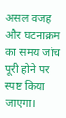असल वजह और घटनाक्रम का समय जांच पूरी होने पर स्पष्ट किया जाएगा।